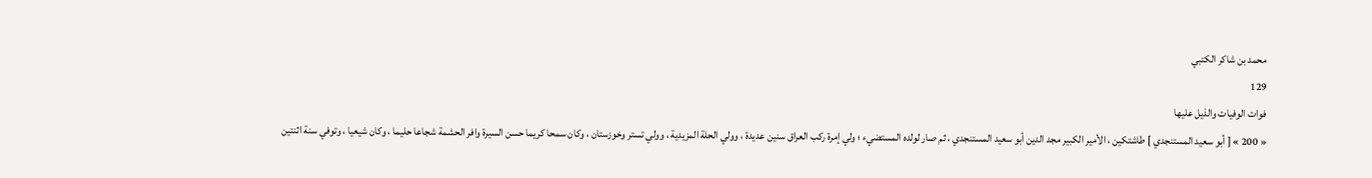محمد بن شاكر الكتبي
129
فوات الوفيات والذيل عليها
« 200 » [ أبو سعيد المستنجدي ] طاشتكين ، الأمير الكبير مجد الدين أبو سعيد المستنجدي ، ثم صار لولده المستضيء ؛ ولي إمرة ركب العراق سنين عديدة ، وولي الحلة المزيدية ، وولي تستر وخوزستان ، وكان سمحا كريما حسن السيرة وافر الحشمة شجاعا حليما ، وكان شيعيا ، وتوفي سنة اثنتين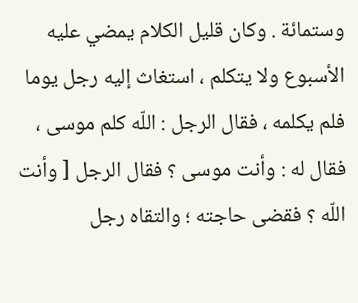وستمائة . وكان قليل الكلام يمضي عليه الأسبوع ولا يتكلم ، استغاث إليه رجل يوما فلم يكلمه ، فقال الرجل : اللّه كلم موسى ، فقال له : وأنت موسى ؟ فقال الرجل [ وأنت اللّه ؟ فقضى حاجته ؛ والتقاه رجل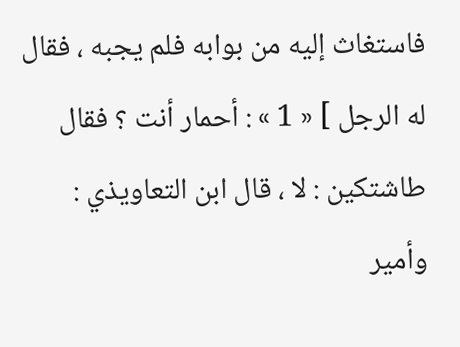فاستغاث إليه من بوابه فلم يجبه ، فقال له الرجل ] « 1 » : أحمار أنت ؟ فقال طاشتكين : لا ، قال ابن التعاويذي : وأمير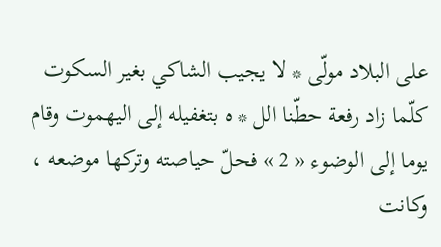على البلاد مولّى * لا يجيب الشاكي بغير السكوت كلّما زاد رفعة حطّنا الل * ه بتغفيله إلى اليهموت وقام يوما إلى الوضوء « 2 » فحلّ حياصته وتركها موضعه ، وكانت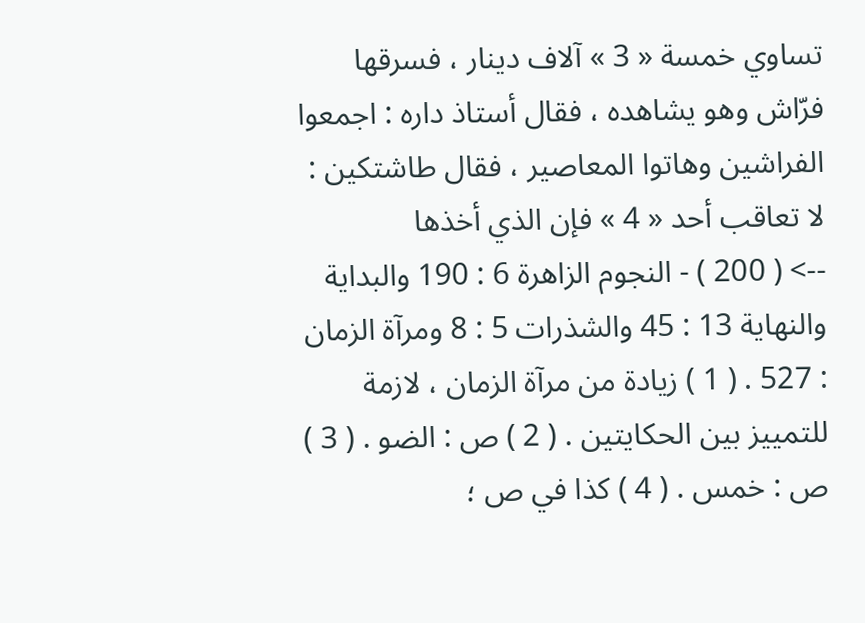تساوي خمسة « 3 » آلاف دينار ، فسرقها فرّاش وهو يشاهده ، فقال أستاذ داره : اجمعوا الفراشين وهاتوا المعاصير ، فقال طاشتكين : لا تعاقب أحد « 4 » فإن الذي أخذها
--> ( 200 ) - النجوم الزاهرة 6 : 190 والبداية والنهاية 13 : 45 والشذرات 5 : 8 ومرآة الزمان : 527 . ( 1 ) زيادة من مرآة الزمان ، لازمة للتمييز بين الحكايتين . ( 2 ) ص : الضو . ( 3 ) ص : خمس . ( 4 ) كذا في ص ؛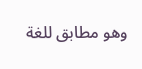وهو مطابق للغة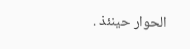الحوار حينئذ .